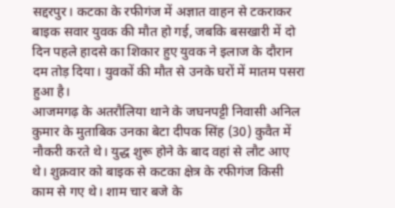सद्दरपुर। कटका के रफीगंज में अज्ञात वाहन से टकराकर बाइक सवार युवक की मौत हो गई, जबकि बसखारी में दो दिन पहले हादसे का शिकार हुए युवक ने इलाज के दौरान दम तोड़ दिया। युवकों की मौत से उनके घरों में मातम पसरा हुआ है।
आजमगढ़ के अतरौलिया थाने के जघनपट्टी निवासी अनिल कुमार के मुताबिक उनका बेटा दीपक सिंह (30) कुवैत में नौकरी करते थे। युद्ध शुरू होने के बाद वहां से लौट आए थे। शुक्रवार को बाइक से कटका क्षेत्र के रफीगंज किसी काम से गए थे। शाम चार बजे के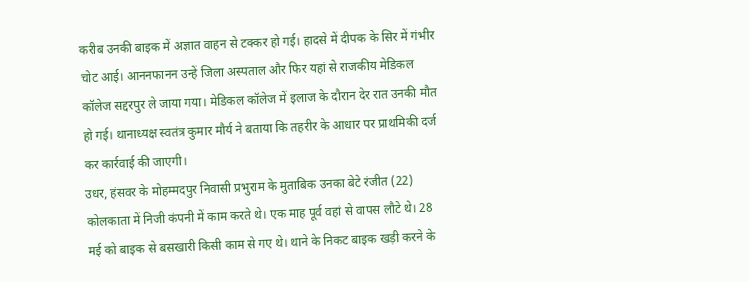करीब उनकी बाइक में अज्ञात वाहन से टक्कर हो गई। हादसे में दीपक के सिर में गंभीर चोट आई। आननफानन उन्हें जिला अस्पताल और फिर यहां से राजकीय मेडिकल कॉलेज सद्दरपुर ले जाया गया। मेडिकल कॉलेज में इलाज के दौरान देर रात उनकी मौत हो गई। थानाध्यक्ष स्वतंत्र कुमार मौर्य ने बताया कि तहरीर के आधार पर प्राथमिकी दर्ज कर कार्रवाई की जाएगी।
उधर, हंसवर के मोहम्मदपुर निवासी प्रभुराम के मुताबिक उनका बेटे रंजीत (22) कोलकाता में निजी कंपनी में काम करते थे। एक माह पूर्व वहां से वापस लौटे थे। 28 मई को बाइक से बसखारी किसी काम से गए थे। थाने के निकट बाइक खड़ी करने के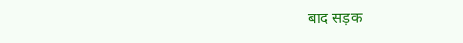बाद सड़क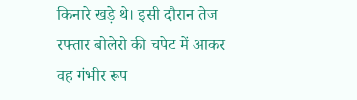किनारे खड़े थे। इसी दौरान तेज रफ्तार बोलेरो की चपेट में आकर वह गंभीर रूप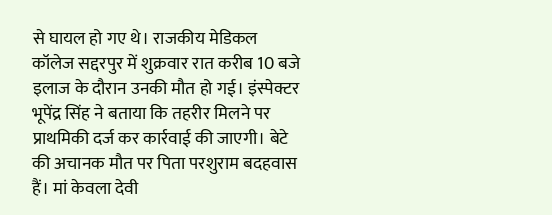से घायल हो गए थे। राजकीय मेडिकल कॉलेज सद्दरपुर में शुक्रवार रात करीब 10 बजे इलाज के दौरान उनकी मौत हो गई। इंस्पेक्टर भूपेंद्र सिंह ने बताया कि तहरीर मिलने पर प्राथमिकी दर्ज कर कार्रवाई की जाएगी। बेटे की अचानक मौत पर पिता परशुराम बदहवास हैं। मां केवला देवी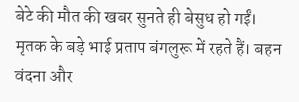बेटे की मौत की खबर सुनते ही बेसुध हो गईं। मृतक के बड़े भाई प्रताप बंगलुरू में रहते हैं। बहन वंदना और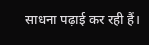साधना पढ़ाई कर रही हैं।